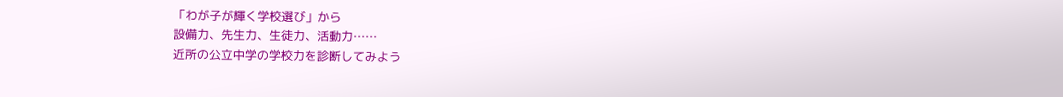「わが子が輝く学校選び」から
設備力、先生力、生徒力、活動力……
近所の公立中学の学校力を診断してみよう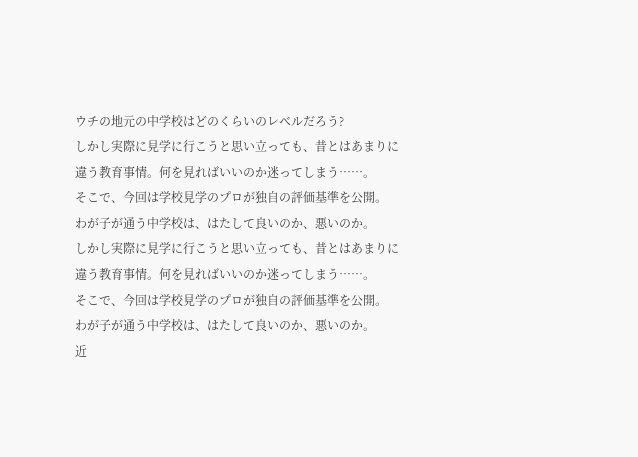ウチの地元の中学校はどのくらいのレベルだろう?
しかし実際に見学に行こうと思い立っても、昔とはあまりに
違う教育事情。何を見ればいいのか迷ってしまう……。
そこで、今回は学校見学のプロが独自の評価基準を公開。
わが子が通う中学校は、はたして良いのか、悪いのか。
しかし実際に見学に行こうと思い立っても、昔とはあまりに
違う教育事情。何を見ればいいのか迷ってしまう……。
そこで、今回は学校見学のプロが独自の評価基準を公開。
わが子が通う中学校は、はたして良いのか、悪いのか。
近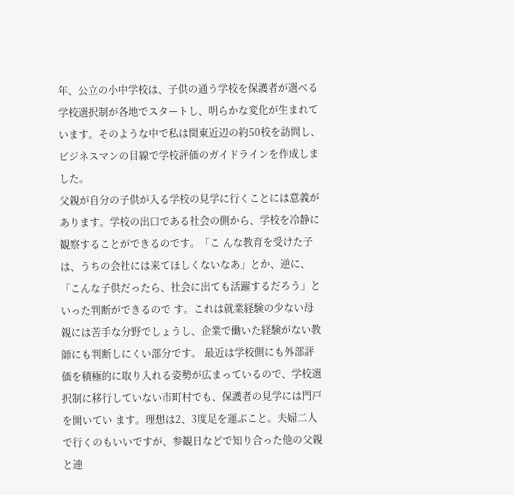年、公立の小中学校は、子供の通う学校を保護者が選べる学校選択制が各地でスタートし、明らかな変化が生まれています。そのような中で私は関東近辺の約50校を訪問し、ビジネスマンの目線で学校評価のガイドラインを作成しました。
父親が自分の子供が入る学校の見学に行くことには意義があります。学校の出口である社会の側から、学校を冷静に観察することができるのです。「こ んな教育を受けた子は、うちの会社には来てほしくないなあ」とか、逆に、「こんな子供だったら、社会に出ても活躍するだろう」といった判断ができるので す。これは就業経験の少ない母親には苦手な分野でしょうし、企業で働いた経験がない教師にも判断しにくい部分です。 最近は学校側にも外部評価を積極的に取り入れる姿勢が広まっているので、学校選択制に移行していない市町村でも、保護者の見学には門戸を開いてい ます。理想は2、3度足を運ぶこと。夫婦二人で行くのもいいですが、参観日などで知り合った他の父親と連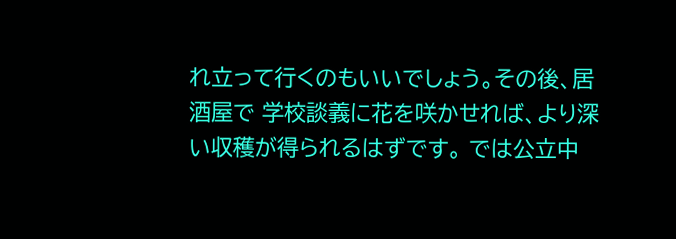れ立って行くのもいいでしょう。その後、居酒屋で 学校談義に花を咲かせれば、より深い収穫が得られるはずです。 では公立中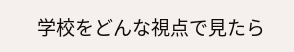学校をどんな視点で見たら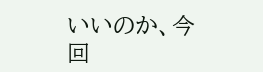いいのか、今回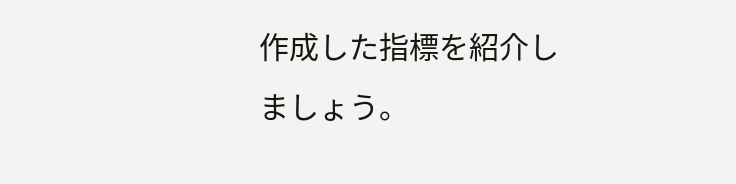作成した指標を紹介しましょう。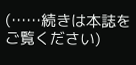(……続きは本誌をご覧ください)